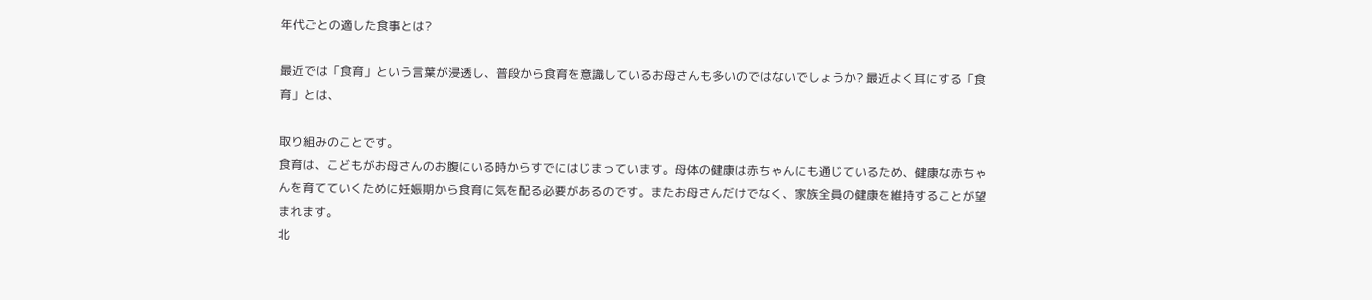年代ごとの適した食事とは?

最近では「食育」という言葉が浸透し、普段から食育を意識しているお母さんも多いのではないでしょうか? 最近よく耳にする「食育」とは、

取り組みのことです。
食育は、こどもがお母さんのお腹にいる時からすでにはじまっています。母体の健康は赤ちゃんにも通じているため、健康な赤ちゃんを育てていくために妊娠期から食育に気を配る必要があるのです。またお母さんだけでなく、家族全員の健康を維持することが望まれます。
北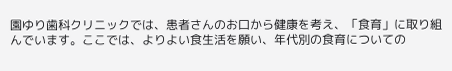園ゆり歯科クリニックでは、患者さんのお口から健康を考え、「食育」に取り組んでいます。ここでは、よりよい食生活を願い、年代別の食育についての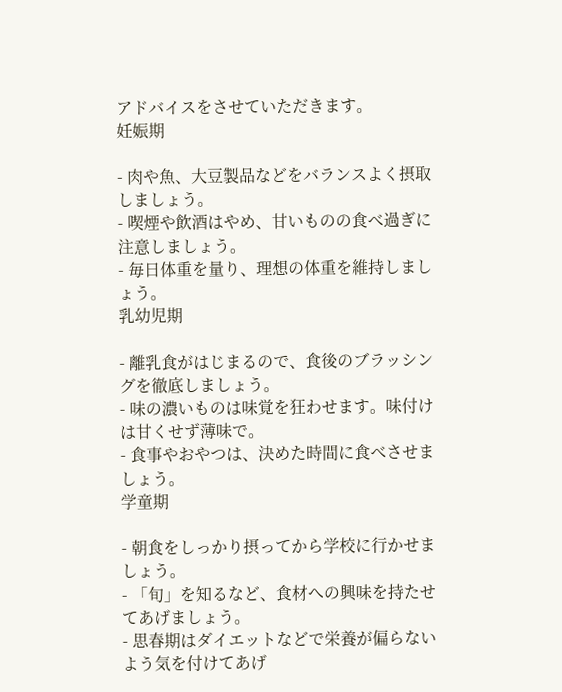アドバイスをさせていただきます。
妊娠期

- 肉や魚、大豆製品などをバランスよく摂取しましょう。
- 喫煙や飲酒はやめ、甘いものの食べ過ぎに注意しましょう。
- 毎日体重を量り、理想の体重を維持しましょう。
乳幼児期

- 離乳食がはじまるので、食後のブラッシングを徹底しましょう。
- 味の濃いものは味覚を狂わせます。味付けは甘くせず薄味で。
- 食事やおやつは、決めた時間に食べさせましょう。
学童期

- 朝食をしっかり摂ってから学校に行かせましょう。
- 「旬」を知るなど、食材への興味を持たせてあげましょう。
- 思春期はダイエットなどで栄養が偏らないよう気を付けてあげ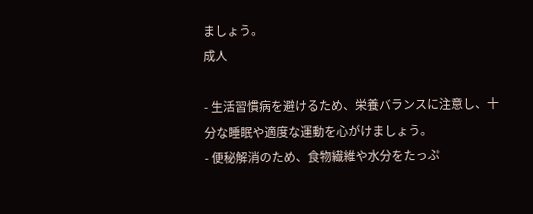ましょう。
成人

- 生活習慣病を避けるため、栄養バランスに注意し、十分な睡眠や適度な運動を心がけましょう。
- 便秘解消のため、食物繊維や水分をたっぷ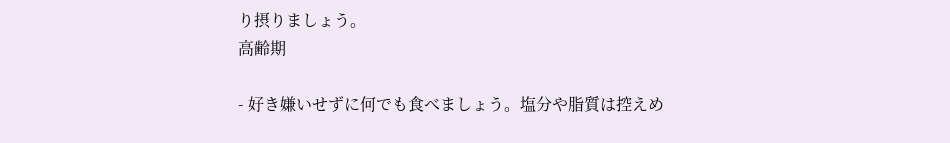り摂りましょう。
高齢期

- 好き嫌いせずに何でも食べましょう。塩分や脂質は控えめ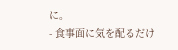に。
- 食事面に気を配るだけ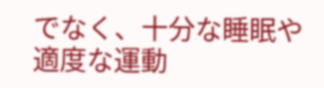でなく、十分な睡眠や適度な運動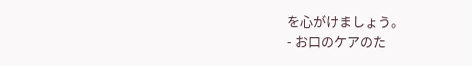を心がけましょう。
- お口のケアのた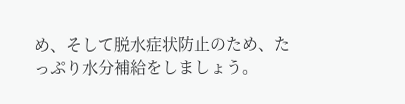め、そして脱水症状防止のため、たっぷり水分補給をしましょう。